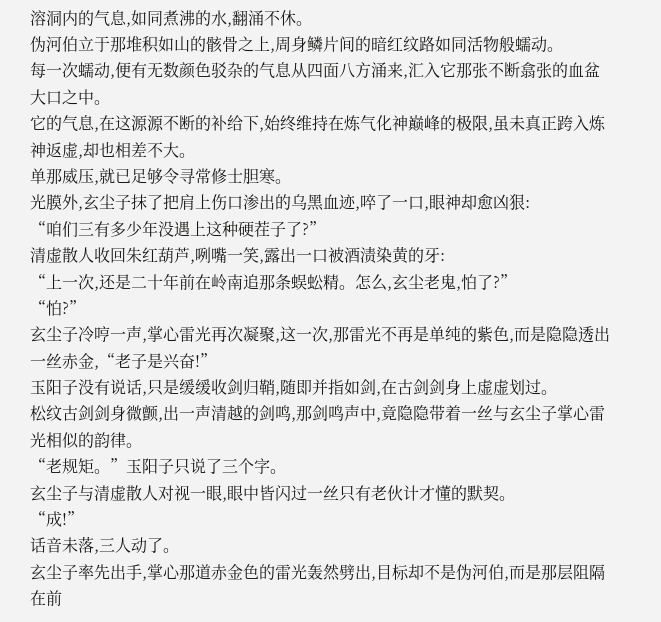溶洞内的气息,如同煮沸的水,翻涌不休。
伪河伯立于那堆积如山的骸骨之上,周身鳞片间的暗红纹路如同活物般蠕动。
每一次蠕动,便有无数颜色驳杂的气息从四面八方涌来,汇入它那张不断翕张的血盆大口之中。
它的气息,在这源源不断的补给下,始终维持在炼气化神巅峰的极限,虽未真正跨入炼神返虚,却也相差不大。
单那威压,就已足够令寻常修士胆寒。
光膜外,玄尘子抹了把肩上伤口渗出的乌黑血迹,啐了一口,眼神却愈凶狠:
“咱们三有多少年没遇上这种硬茬子了?”
清虚散人收回朱红葫芦,咧嘴一笑,露出一口被酒渍染黄的牙:
“上一次,还是二十年前在岭南追那条蜈蚣精。怎么,玄尘老鬼,怕了?”
“怕?”
玄尘子冷哼一声,掌心雷光再次凝聚,这一次,那雷光不再是单纯的紫色,而是隐隐透出一丝赤金,“老子是兴奋!”
玉阳子没有说话,只是缓缓收剑归鞘,随即并指如剑,在古剑剑身上虚虚划过。
松纹古剑剑身微颤,出一声清越的剑鸣,那剑鸣声中,竟隐隐带着一丝与玄尘子掌心雷光相似的韵律。
“老规矩。”玉阳子只说了三个字。
玄尘子与清虚散人对视一眼,眼中皆闪过一丝只有老伙计才懂的默契。
“成!”
话音未落,三人动了。
玄尘子率先出手,掌心那道赤金色的雷光轰然劈出,目标却不是伪河伯,而是那层阻隔在前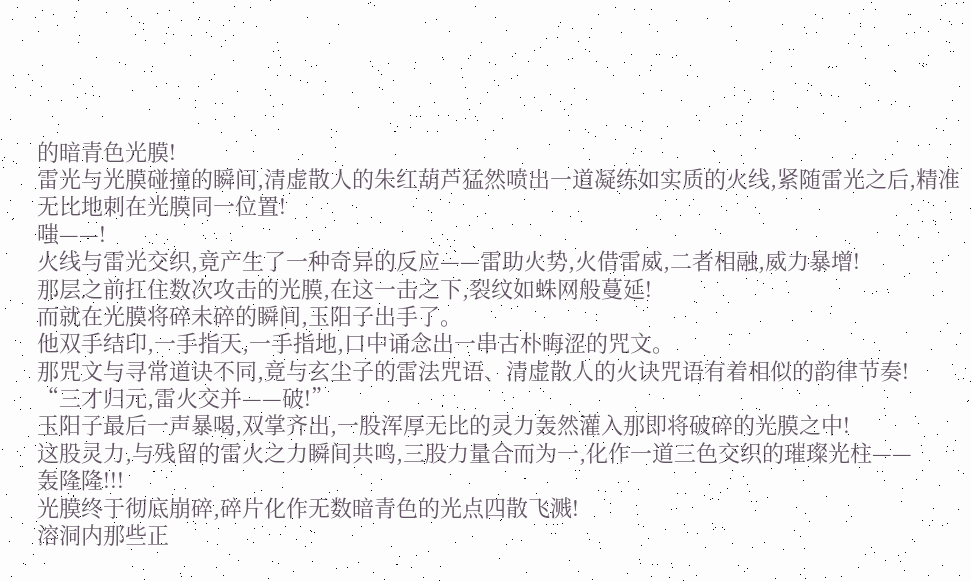的暗青色光膜!
雷光与光膜碰撞的瞬间,清虚散人的朱红葫芦猛然喷出一道凝练如实质的火线,紧随雷光之后,精准无比地刺在光膜同一位置!
嗤——!
火线与雷光交织,竟产生了一种奇异的反应——雷助火势,火借雷威,二者相融,威力暴增!
那层之前扛住数次攻击的光膜,在这一击之下,裂纹如蛛网般蔓延!
而就在光膜将碎未碎的瞬间,玉阳子出手了。
他双手结印,一手指天,一手指地,口中诵念出一串古朴晦涩的咒文。
那咒文与寻常道诀不同,竟与玄尘子的雷法咒语、清虚散人的火诀咒语有着相似的韵律节奏!
“三才归元,雷火交并——破!”
玉阳子最后一声暴喝,双掌齐出,一股浑厚无比的灵力轰然灌入那即将破碎的光膜之中!
这股灵力,与残留的雷火之力瞬间共鸣,三股力量合而为一,化作一道三色交织的璀璨光柱——
轰隆隆!!!
光膜终于彻底崩碎,碎片化作无数暗青色的光点四散飞溅!
溶洞内那些正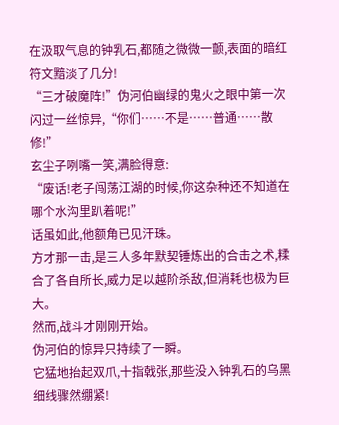在汲取气息的钟乳石,都随之微微一颤,表面的暗红符文黯淡了几分!
“三才破魔阵!”伪河伯幽绿的鬼火之眼中第一次闪过一丝惊异,“你们……不是……普通……散修!”
玄尘子咧嘴一笑,满脸得意:
“废话!老子闯荡江湖的时候,你这杂种还不知道在哪个水沟里趴着呢!”
话虽如此,他额角已见汗珠。
方才那一击,是三人多年默契锤炼出的合击之术,糅合了各自所长,威力足以越阶杀敌,但消耗也极为巨大。
然而,战斗才刚刚开始。
伪河伯的惊异只持续了一瞬。
它猛地抬起双爪,十指戟张,那些没入钟乳石的乌黑细线骤然绷紧!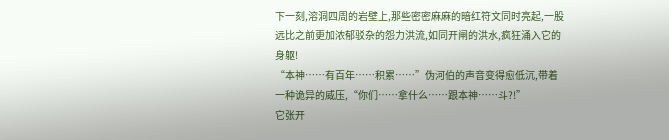下一刻,溶洞四周的岩壁上,那些密密麻麻的暗红符文同时亮起,一股远比之前更加浓郁驳杂的怨力洪流,如同开闸的洪水,疯狂涌入它的身躯!
“本神……有百年……积累……”伪河伯的声音变得愈低沉,带着一种诡异的威压,“你们……拿什么……跟本神……斗?!”
它张开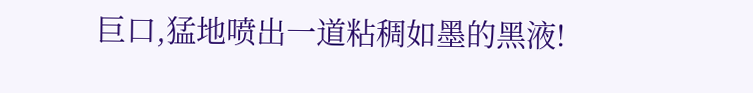巨口,猛地喷出一道粘稠如墨的黑液!